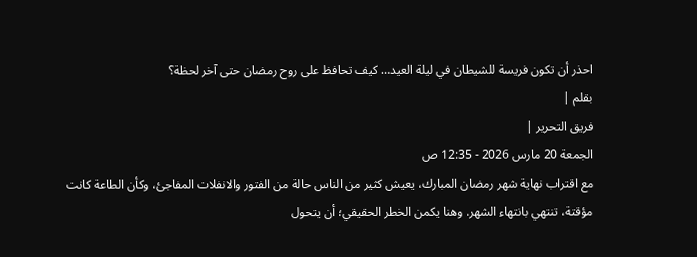احذر أن تكون فريسة للشيطان في ليلة العيد… كيف تحافظ على روح رمضان حتى آخر لحظة؟
بقلم |
فريق التحرير |
الجمعة 20 مارس 2026 - 12:35 ص
مع اقتراب نهاية شهر رمضان المبارك، يعيش كثير من الناس حالة من الفتور والانفلات المفاجئ، وكأن الطاعة كانت مؤقتة، تنتهي بانتهاء الشهر. وهنا يكمن الخطر الحقيقي؛ أن يتحول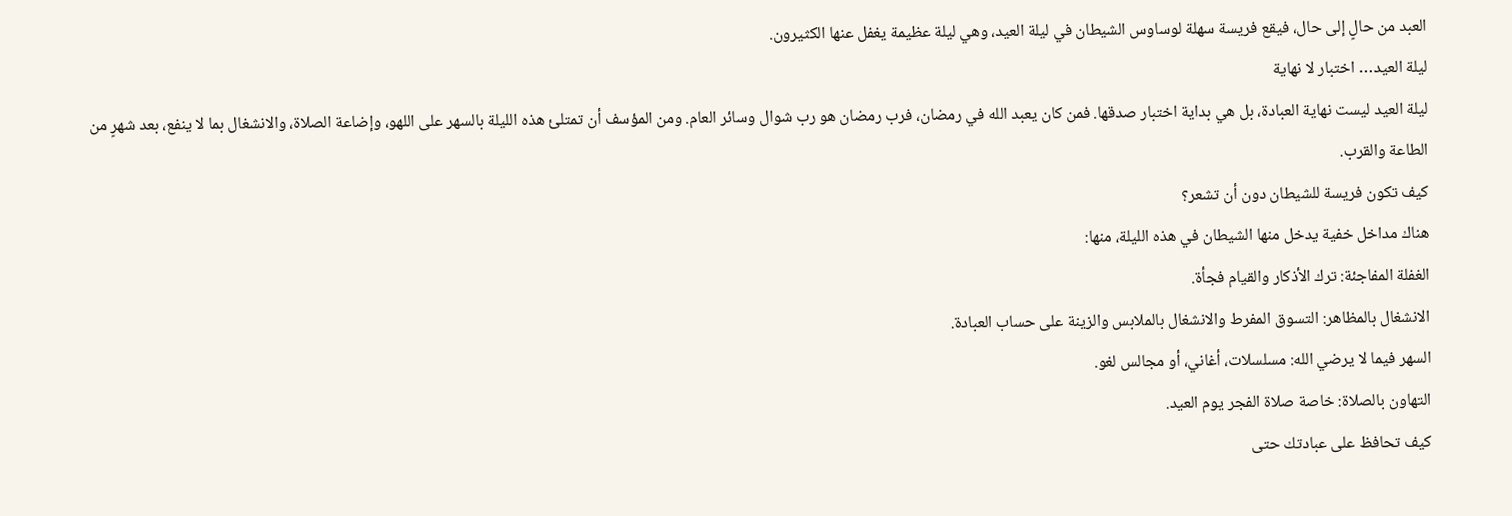العبد من حالٍ إلى حال، فيقع فريسة سهلة لوساوس الشيطان في ليلة العيد، وهي ليلة عظيمة يغفل عنها الكثيرون.
ليلة العيد… اختبار لا نهاية
ليلة العيد ليست نهاية العبادة، بل هي بداية اختبار صدقها. فمن كان يعبد الله في رمضان، فرب رمضان هو رب شوال وسائر العام. ومن المؤسف أن تمتلئ هذه الليلة بالسهر على اللهو، وإضاعة الصلاة، والانشغال بما لا ينفع، بعد شهرٍ من الطاعة والقرب.
كيف تكون فريسة للشيطان دون أن تشعر؟
هناك مداخل خفية يدخل منها الشيطان في هذه الليلة، منها:
الغفلة المفاجئة: ترك الأذكار والقيام فجأة.
الانشغال بالمظاهر: التسوق المفرط والانشغال بالملابس والزينة على حساب العبادة.
السهر فيما لا يرضي الله: مسلسلات، أغاني، أو مجالس لغو.
التهاون بالصلاة: خاصة صلاة الفجر يوم العيد.
كيف تحافظ على عبادتك حتى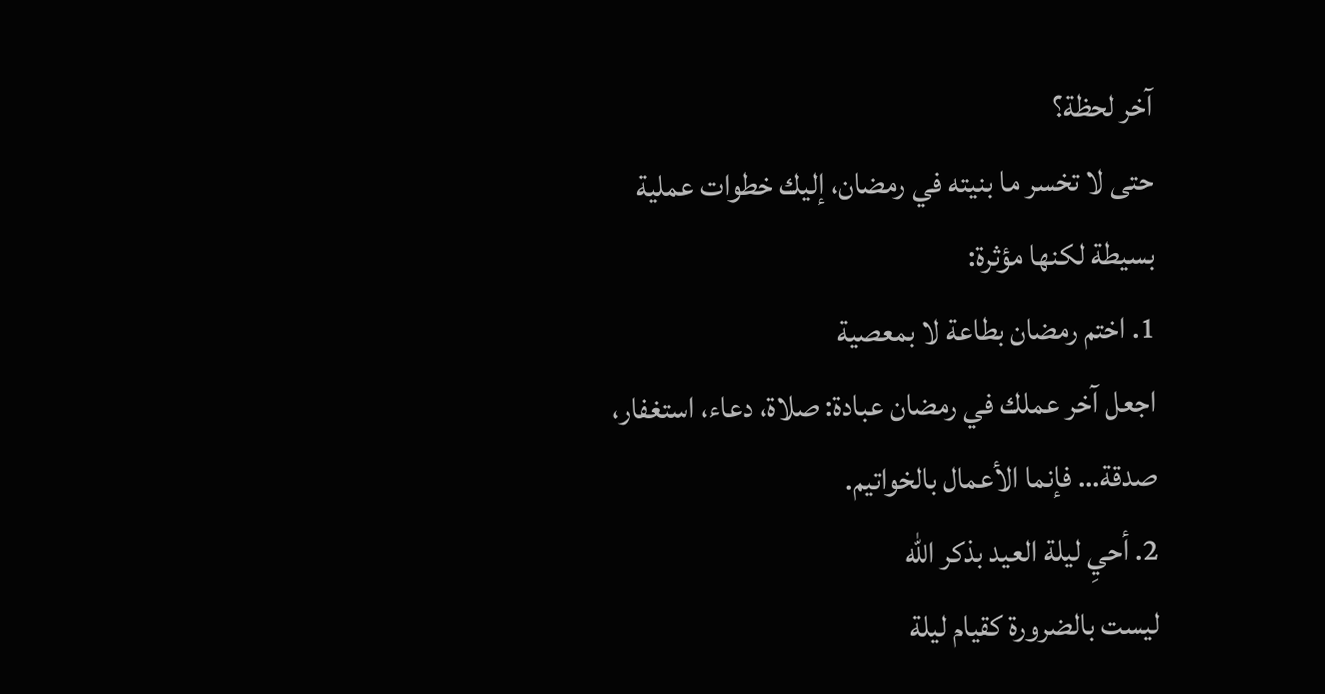آخر لحظة؟
حتى لا تخسر ما بنيته في رمضان، إليك خطوات عملية بسيطة لكنها مؤثرة:
1. اختم رمضان بطاعة لا بمعصية
اجعل آخر عملك في رمضان عبادة: صلاة، دعاء، استغفار، صدقة… فإنما الأعمال بالخواتيم.
2. أحيِ ليلة العيد بذكر الله
ليست بالضرورة كقيام ليلة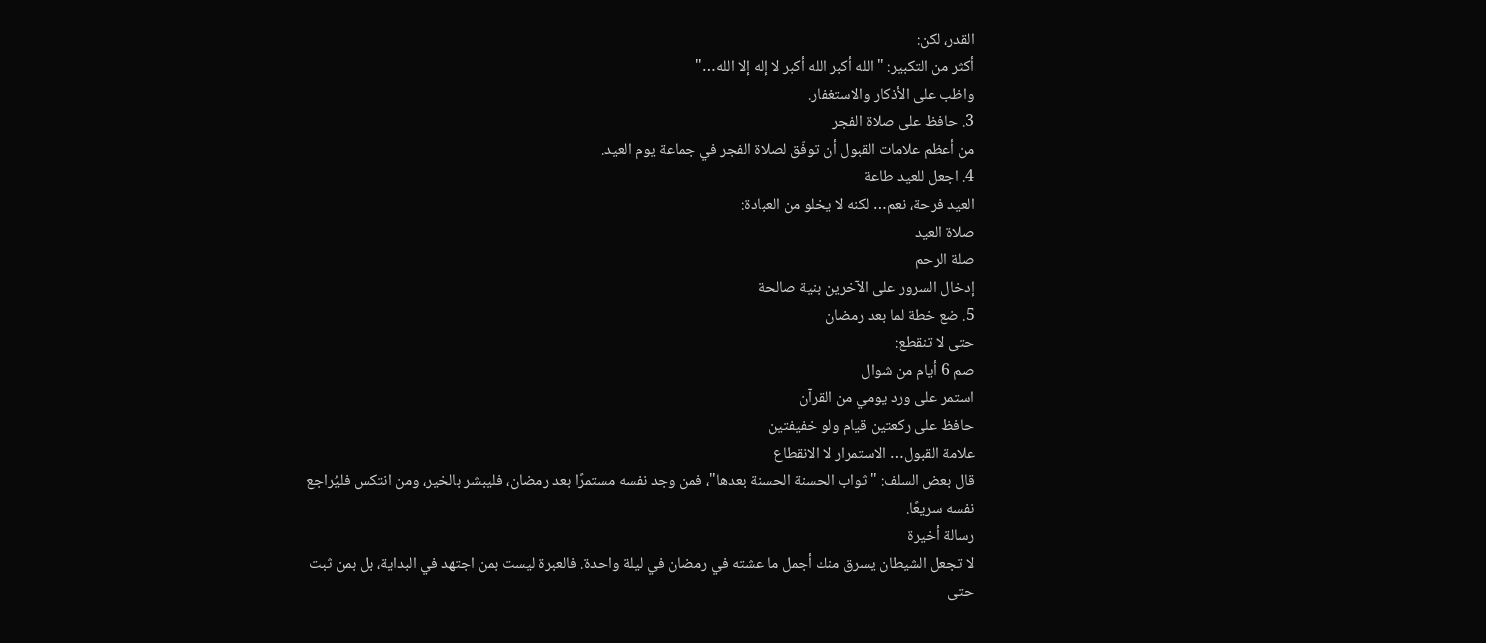القدر، لكن:
أكثر من التكبير: "الله أكبر الله أكبر لا إله إلا الله…"
واظب على الأذكار والاستغفار.
3. حافظ على صلاة الفجر
من أعظم علامات القبول أن توفّق لصلاة الفجر في جماعة يوم العيد.
4. اجعل للعيد طاعة
العيد فرحة، نعم… لكنه لا يخلو من العبادة:
صلاة العيد
صلة الرحم
إدخال السرور على الآخرين بنية صالحة
5. ضع خطة لما بعد رمضان
حتى لا تنقطع:
صم 6 أيام من شوال
استمر على ورد يومي من القرآن
حافظ على ركعتين قيام ولو خفيفتين
علامة القبول… الاستمرار لا الانقطاع
قال بعض السلف: "ثواب الحسنة الحسنة بعدها"، فمن وجد نفسه مستمرًا بعد رمضان، فليبشر بالخير، ومن انتكس فليُراجع نفسه سريعًا.
رسالة أخيرة
لا تجعل الشيطان يسرق منك أجمل ما عشته في رمضان في ليلة واحدة. فالعبرة ليست بمن اجتهد في البداية، بل بمن ثبت حتى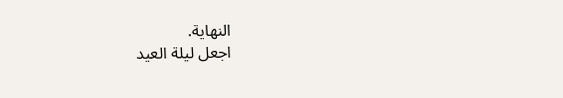النهاية.
اجعل ليلة العيد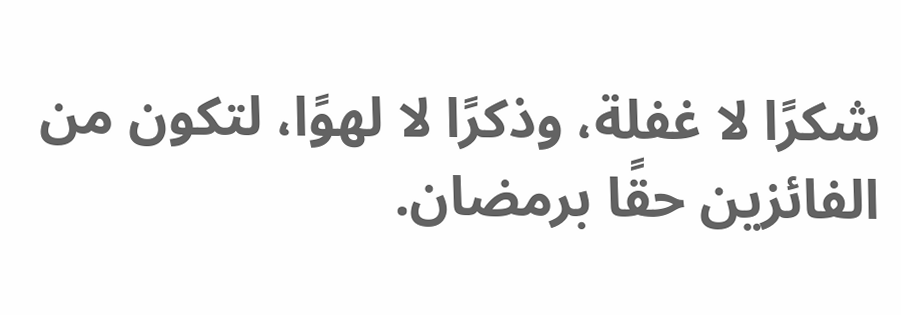شكرًا لا غفلة، وذكرًا لا لهوًا، لتكون من الفائزين حقًا برمضان.